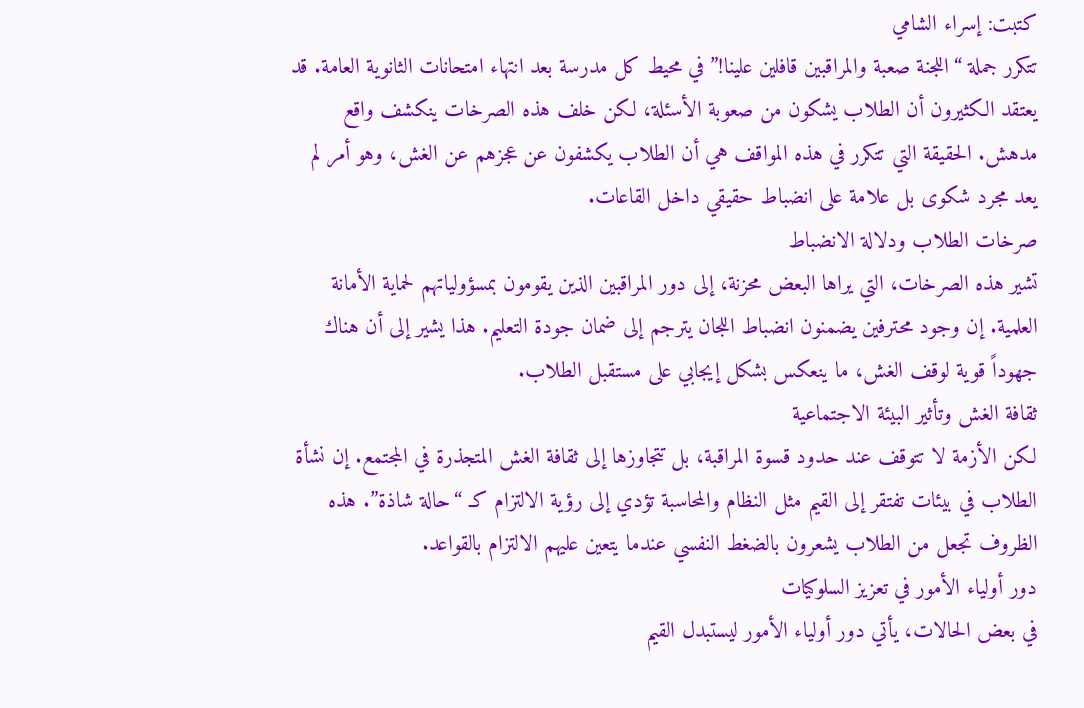كتبت: إسراء الشامي
تتكرر جملة “اللجنة صعبة والمراقبين قافلين علينا!” في محيط كل مدرسة بعد انتهاء امتحانات الثانوية العامة. قد يعتقد الكثيرون أن الطلاب يشكون من صعوبة الأسئلة، لكن خلف هذه الصرخات ينكشف واقع مدهش. الحقيقة التي تتكرر في هذه المواقف هي أن الطلاب يكشفون عن عجزهم عن الغش، وهو أمر لم يعد مجرد شكوى بل علامة على انضباط حقيقي داخل القاعات.
صرخات الطلاب ودلالة الانضباط
تشير هذه الصرخات، التي يراها البعض محزنة، إلى دور المراقبين الذين يقومون بمسؤولياتهم لحماية الأمانة العلمية. إن وجود محترفين يضمنون انضباط اللجان يترجم إلى ضمان جودة التعليم. هذا يشير إلى أن هناك جهوداً قوية لوقف الغش، ما ينعكس بشكل إيجابي على مستقبل الطلاب.
ثقافة الغش وتأثير البيئة الاجتماعية
لكن الأزمة لا تتوقف عند حدود قسوة المراقبة، بل تتجاوزها إلى ثقافة الغش المتجذرة في المجتمع. إن نشأة الطلاب في بيئات تفتقر إلى القيم مثل النظام والمحاسبة تؤدي إلى رؤية الالتزام كـ “حالة شاذة”. هذه الظروف تجعل من الطلاب يشعرون بالضغط النفسي عندما يتعين عليهم الالتزام بالقواعد.
دور أولياء الأمور في تعزيز السلوكيات
في بعض الحالات، يأتي دور أولياء الأمور ليستبدل القيم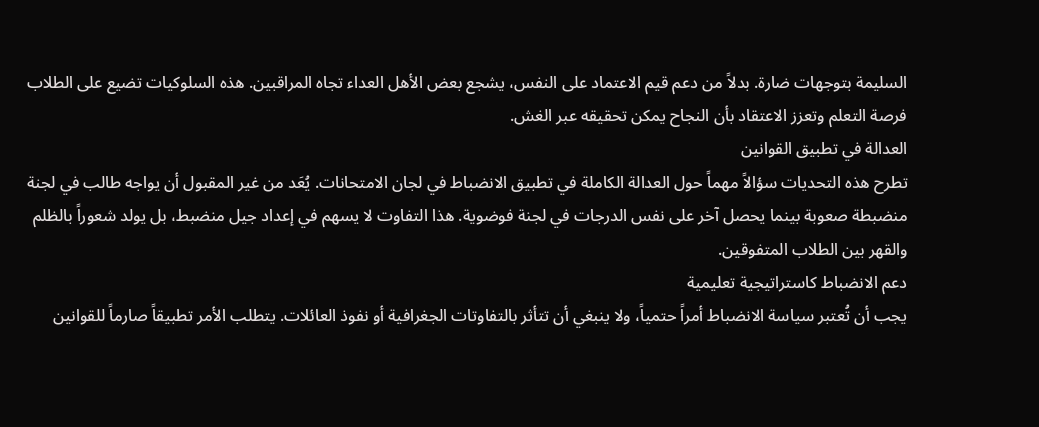السليمة بتوجهات ضارة. بدلاً من دعم قيم الاعتماد على النفس، يشجع بعض الأهل العداء تجاه المراقبين. هذه السلوكيات تضيع على الطلاب فرصة التعلم وتعزز الاعتقاد بأن النجاح يمكن تحقيقه عبر الغش.
العدالة في تطبيق القوانين
تطرح هذه التحديات سؤالاً مهماً حول العدالة الكاملة في تطبيق الانضباط في لجان الامتحانات. يُعَد من غير المقبول أن يواجه طالب في لجنة منضبطة صعوبة بينما يحصل آخر على نفس الدرجات في لجنة فوضوية. هذا التفاوت لا يسهم في إعداد جيل منضبط، بل يولد شعوراً بالظلم والقهر بين الطلاب المتفوقين.
دعم الانضباط كاستراتيجية تعليمية
يجب أن تُعتبر سياسة الانضباط أمراً حتمياً، ولا ينبغي أن تتأثر بالتفاوتات الجغرافية أو نفوذ العائلات. يتطلب الأمر تطبيقاً صارماً للقوانين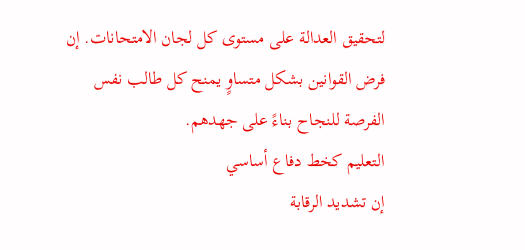لتحقيق العدالة على مستوى كل لجان الامتحانات. إن فرض القوانين بشكل متساوٍ يمنح كل طالب نفس الفرصة للنجاح بناءً على جهدهم.
التعليم كخط دفاع أساسي
إن تشديد الرقابة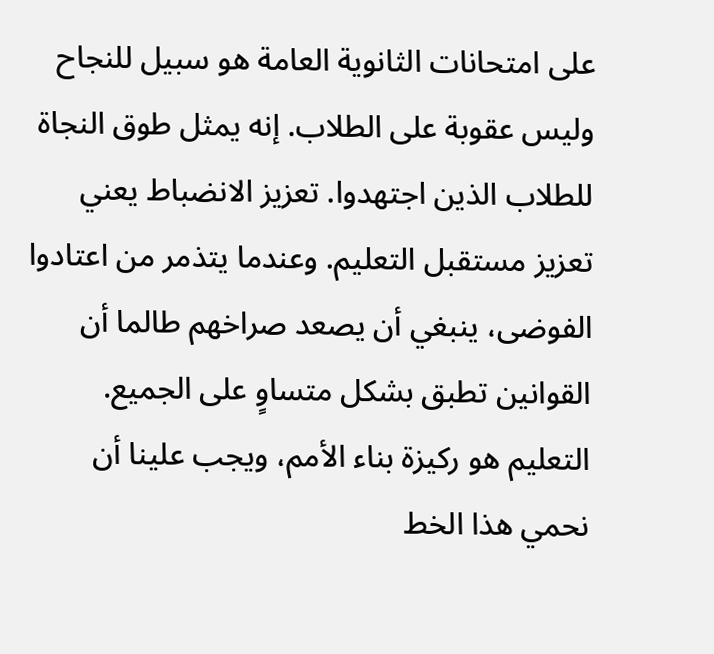على امتحانات الثانوية العامة هو سبيل للنجاح وليس عقوبة على الطلاب. إنه يمثل طوق النجاة للطلاب الذين اجتهدوا. تعزيز الانضباط يعني تعزيز مستقبل التعليم. وعندما يتذمر من اعتادوا الفوضى، ينبغي أن يصعد صراخهم طالما أن القوانين تطبق بشكل متساوٍ على الجميع. التعليم هو ركيزة بناء الأمم، ويجب علينا أن نحمي هذا الخط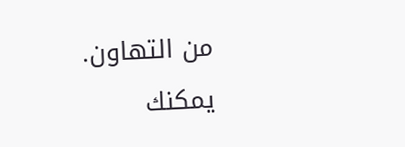من التهاون.
يمكنك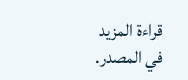قراءة المزيد في المصدر.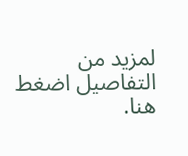لمزيد من التفاصيل اضغط هنا.